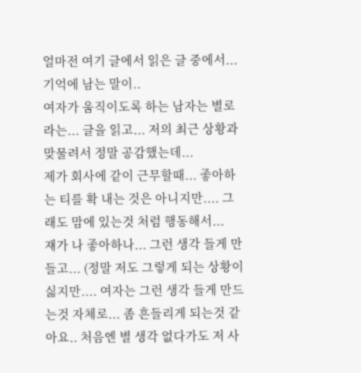얼마전 여기 글에서 읽은 글 중에서...기억에 남는 말이..
여자가 움직이도록 하는 남자는 별로라는... 글을 읽고... 저의 최근 상황과 맞물려서 정말 공감했는데...
제가 회사에 같이 근무할때... 좋아하는 티를 확 내는 것은 아니지만.... 그래도 맘에 있는것 처럼 행동해서...
쟤가 나 좋아하나... 그런 생각 들게 만들고... (정말 저도 그렇게 되는 상황이 싫지만.... 여자는 그런 생각 들게 만드는것 자체로... 좀 흔들리게 되는것 같아요.. 처음엔 별 생각 없다가도 저 사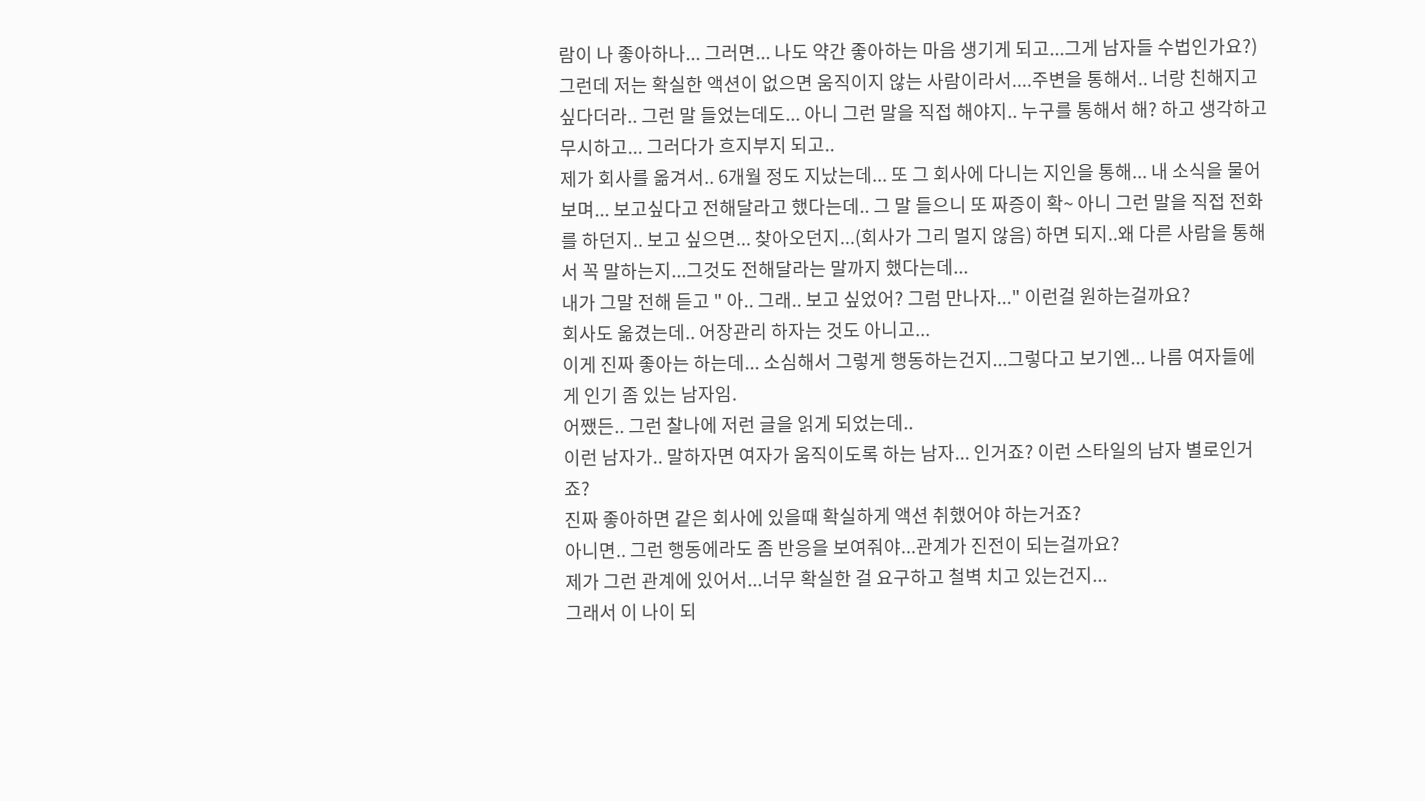람이 나 좋아하나... 그러면... 나도 약간 좋아하는 마음 생기게 되고...그게 남자들 수법인가요?)
그런데 저는 확실한 액션이 없으면 움직이지 않는 사람이라서....주변을 통해서.. 너랑 친해지고 싶다더라.. 그런 말 들었는데도... 아니 그런 말을 직접 해야지.. 누구를 통해서 해? 하고 생각하고 무시하고... 그러다가 흐지부지 되고..
제가 회사를 옮겨서.. 6개월 정도 지났는데... 또 그 회사에 다니는 지인을 통해... 내 소식을 물어보며... 보고싶다고 전해달라고 했다는데.. 그 말 들으니 또 짜증이 확~ 아니 그런 말을 직접 전화를 하던지.. 보고 싶으면... 찾아오던지...(회사가 그리 멀지 않음) 하면 되지..왜 다른 사람을 통해서 꼭 말하는지...그것도 전해달라는 말까지 했다는데...
내가 그말 전해 듣고 " 아.. 그래.. 보고 싶었어? 그럼 만나자..." 이런걸 원하는걸까요?
회사도 옮겼는데.. 어장관리 하자는 것도 아니고...
이게 진짜 좋아는 하는데... 소심해서 그렇게 행동하는건지...그렇다고 보기엔... 나름 여자들에게 인기 좀 있는 남자임.
어쨌든.. 그런 찰나에 저런 글을 읽게 되었는데..
이런 남자가.. 말하자면 여자가 움직이도록 하는 남자... 인거죠? 이런 스타일의 남자 별로인거죠?
진짜 좋아하면 같은 회사에 있을때 확실하게 액션 취했어야 하는거죠?
아니면.. 그런 행동에라도 좀 반응을 보여줘야...관계가 진전이 되는걸까요?
제가 그런 관계에 있어서...너무 확실한 걸 요구하고 철벽 치고 있는건지...
그래서 이 나이 되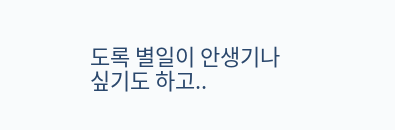도록 별일이 안생기나 싶기도 하고..